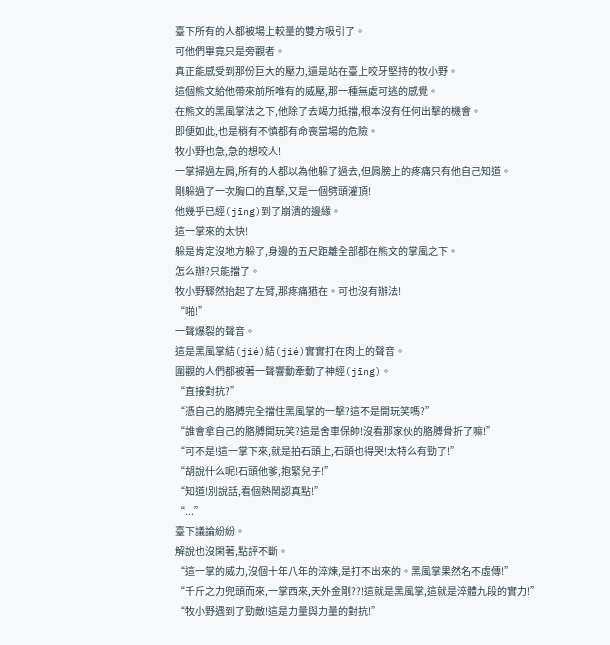臺下所有的人都被場上較量的雙方吸引了。
可他們畢竟只是旁觀者。
真正能感受到那份巨大的壓力,還是站在臺上咬牙堅持的牧小野。
這個熊文給他帶來前所唯有的威壓,那一種無處可逃的感覺。
在熊文的黑風掌法之下,他除了去竭力抵擋,根本沒有任何出擊的機會。
即便如此,也是稍有不慎都有命喪當場的危險。
牧小野也急,急的想咬人!
一掌掃過左肩,所有的人都以為他躲了過去,但肩膀上的疼痛只有他自己知道。
剛躲過了一次胸口的直擊,又是一個劈頭灌頂!
他幾乎已經(jīng)到了崩潰的邊緣。
這一掌來的太快!
躲是肯定沒地方躲了,身邊的五尺距離全部都在熊文的掌風之下。
怎么辦?只能擋了。
牧小野驟然抬起了左臂,那疼痛猶在。可也沒有辦法!
“啪!”
一聲爆裂的聲音。
這是黑風掌結(jié)結(jié)實實打在肉上的聲音。
圍觀的人們都被著一聲響動牽動了神經(jīng)。
“直接對抗?”
“憑自己的胳膊完全擋住黑風掌的一擊?這不是開玩笑嗎?”
“誰會拿自己的胳膊開玩笑?這是舍車保帥!沒看那家伙的胳膊骨折了嘛!”
“可不是!這一掌下來,就是拍石頭上,石頭也得哭!太特么有勁了!”
“胡說什么呢!石頭他爹,抱緊兒子!”
“知道!別說話,看個熱鬧認真點!”
“...”
臺下議論紛紛。
解說也沒閑著,點評不斷。
“這一掌的威力,沒個十年八年的淬煉,是打不出來的。黑風掌果然名不虛傳!”
“千斤之力兜頭而來,一掌西來,天外金剛??!這就是黑風掌,這就是淬體九段的實力!”
“牧小野遇到了勁敵!這是力量與力量的對抗!”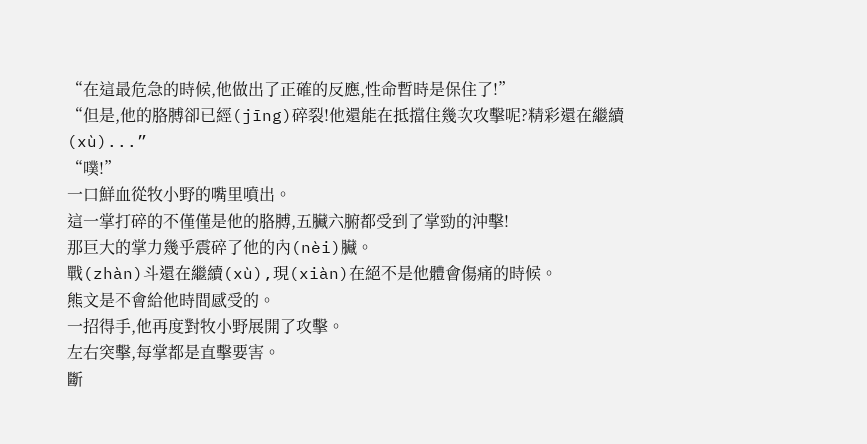“在這最危急的時候,他做出了正確的反應,性命暫時是保住了!”
“但是,他的胳膊卻已經(jīng)碎裂!他還能在抵擋住幾次攻擊呢?精彩還在繼續(xù)...”
“噗!”
一口鮮血從牧小野的嘴里噴出。
這一掌打碎的不僅僅是他的胳膊,五臟六腑都受到了掌勁的沖擊!
那巨大的掌力幾乎震碎了他的內(nèi)臟。
戰(zhàn)斗還在繼續(xù),現(xiàn)在絕不是他體會傷痛的時候。
熊文是不會給他時間感受的。
一招得手,他再度對牧小野展開了攻擊。
左右突擊,每掌都是直擊要害。
斷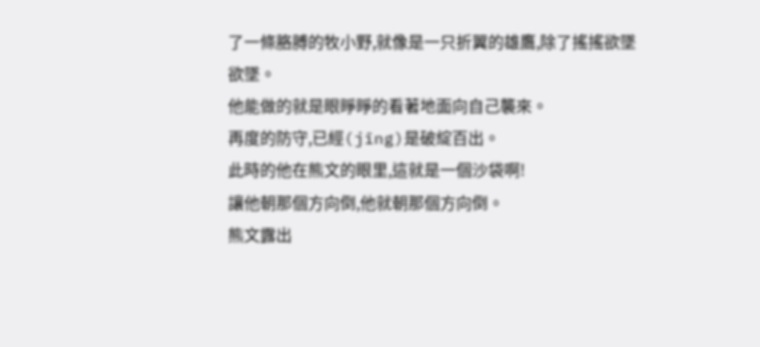了一條胳膊的牧小野,就像是一只折翼的雄鷹,除了搖搖欲墜欲墜。
他能做的就是眼睜睜的看著地面向自己襲來。
再度的防守,已經(jīng)是破綻百出。
此時的他在熊文的眼里,這就是一個沙袋啊!
讓他朝那個方向倒,他就朝那個方向倒。
熊文露出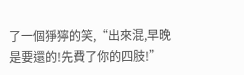了一個猙獰的笑,“出來混,早晚是要還的!先費了你的四肢!”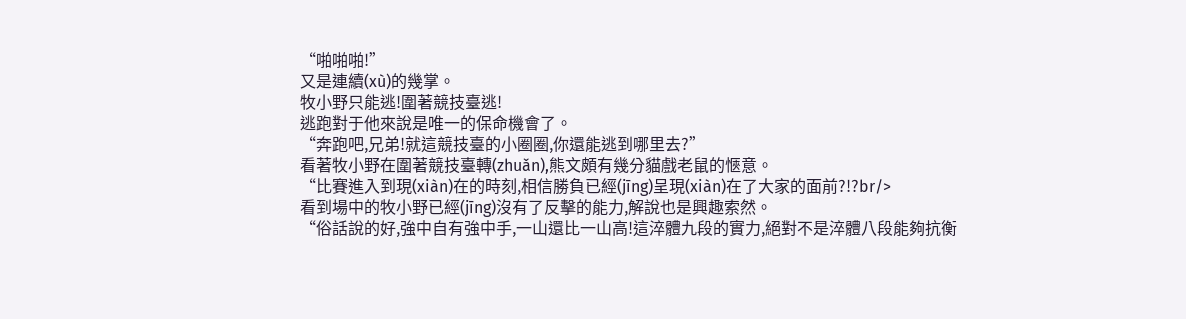“啪啪啪!”
又是連續(xù)的幾掌。
牧小野只能逃!圍著競技臺逃!
逃跑對于他來說是唯一的保命機會了。
“奔跑吧,兄弟!就這競技臺的小圈圈,你還能逃到哪里去?”
看著牧小野在圍著競技臺轉(zhuǎn),熊文頗有幾分貓戲老鼠的愜意。
“比賽進入到現(xiàn)在的時刻,相信勝負已經(jīng)呈現(xiàn)在了大家的面前?!?br/>
看到場中的牧小野已經(jīng)沒有了反擊的能力,解說也是興趣索然。
“俗話說的好,強中自有強中手,一山還比一山高!這淬體九段的實力,絕對不是淬體八段能夠抗衡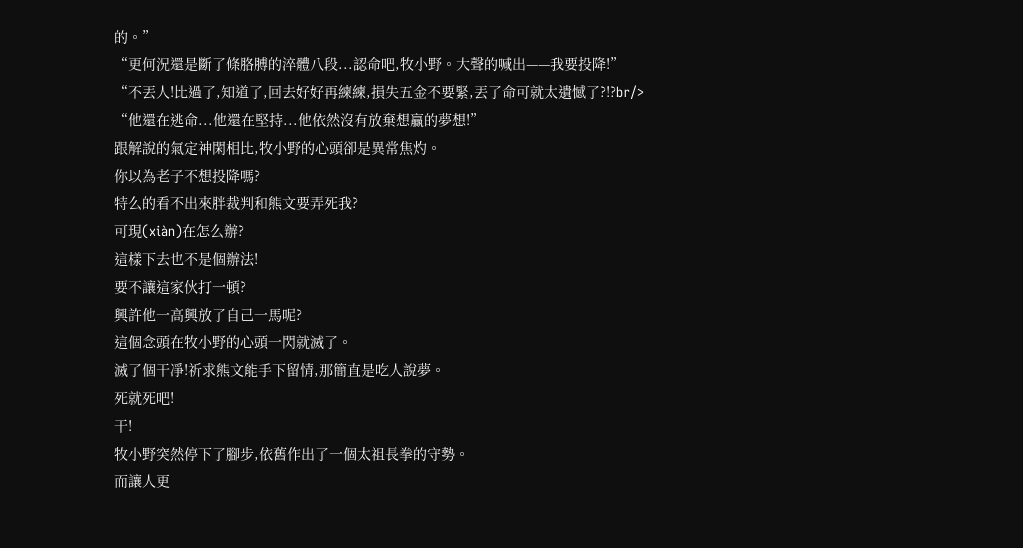的。”
“更何況還是斷了條胳膊的淬體八段...認命吧,牧小野。大聲的喊出——我要投降!”
“不丟人!比過了,知道了,回去好好再練練,損失五金不要緊,丟了命可就太遺憾了?!?br/>
“他還在逃命...他還在堅持...他依然沒有放棄想贏的夢想!”
跟解說的氣定神閑相比,牧小野的心頭卻是異常焦灼。
你以為老子不想投降嗎?
特么的看不出來胖裁判和熊文要弄死我?
可現(xiàn)在怎么辦?
這樣下去也不是個辦法!
要不讓這家伙打一頓?
興許他一高興放了自己一馬呢?
這個念頭在牧小野的心頭一閃就滅了。
滅了個干凈!祈求熊文能手下留情,那簡直是吃人說夢。
死就死吧!
干!
牧小野突然停下了腳步,依舊作出了一個太祖長拳的守勢。
而讓人更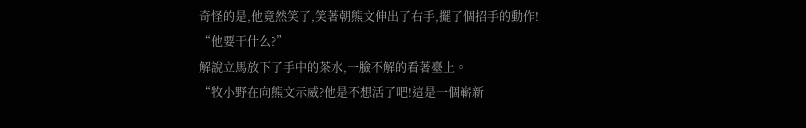奇怪的是,他竟然笑了,笑著朝熊文伸出了右手,擺了個招手的動作!
“他要干什么?”
解說立馬放下了手中的茶水,一臉不解的看著臺上。
“牧小野在向熊文示威?他是不想活了吧!這是一個嶄新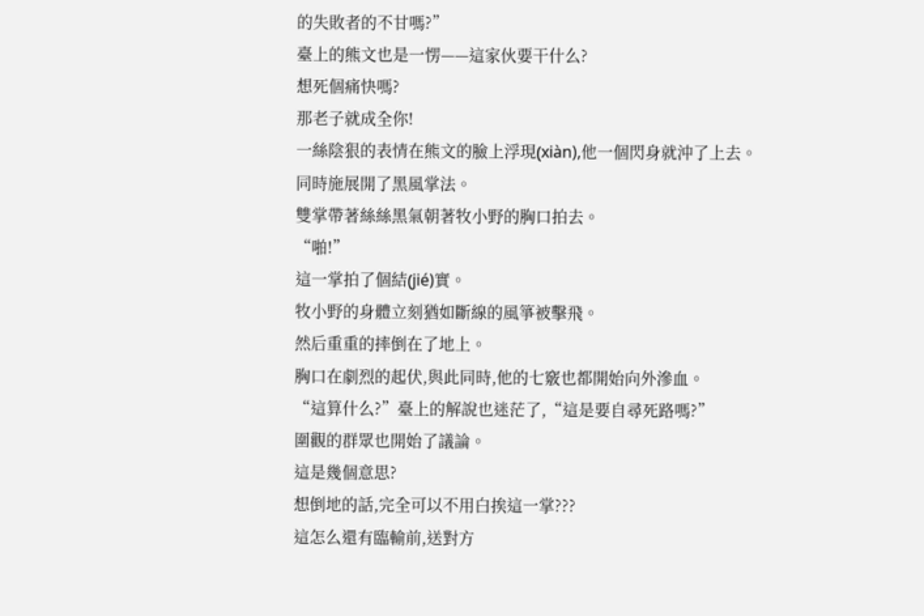的失敗者的不甘嗎?”
臺上的熊文也是一愣——這家伙要干什么?
想死個痛快嗎?
那老子就成全你!
一絲陰狠的表情在熊文的臉上浮現(xiàn),他一個閃身就沖了上去。
同時施展開了黑風掌法。
雙掌帶著絲絲黑氣朝著牧小野的胸口拍去。
“啪!”
這一掌拍了個結(jié)實。
牧小野的身體立刻猶如斷線的風箏被擊飛。
然后重重的摔倒在了地上。
胸口在劇烈的起伏,與此同時,他的七竅也都開始向外滲血。
“這算什么?”臺上的解說也迷茫了,“這是要自尋死路嗎?”
圍觀的群眾也開始了議論。
這是幾個意思?
想倒地的話,完全可以不用白挨這一掌???
這怎么還有臨輸前,送對方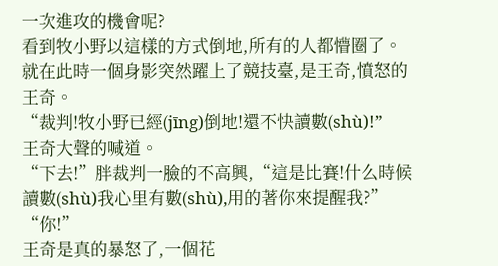一次進攻的機會呢?
看到牧小野以這樣的方式倒地,所有的人都懵圈了。
就在此時一個身影突然躍上了競技臺,是王奇,憤怒的王奇。
“裁判!牧小野已經(jīng)倒地!還不快讀數(shù)!”
王奇大聲的喊道。
“下去!”胖裁判一臉的不高興,“這是比賽!什么時候讀數(shù)我心里有數(shù),用的著你來提醒我?”
“你!”
王奇是真的暴怒了,一個花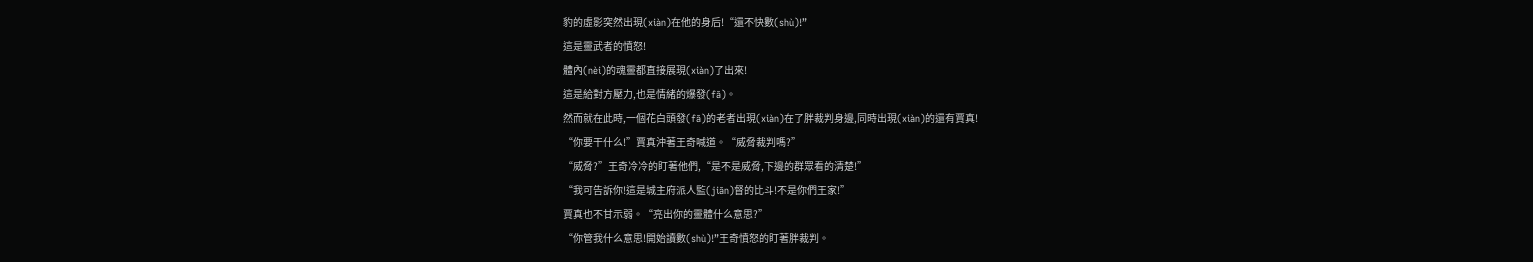豹的虛影突然出現(xiàn)在他的身后!“還不快數(shù)!”
這是靈武者的憤怒!
體內(nèi)的魂靈都直接展現(xiàn)了出來!
這是給對方壓力,也是情緒的爆發(fā)。
然而就在此時,一個花白頭發(fā)的老者出現(xiàn)在了胖裁判身邊,同時出現(xiàn)的還有賈真!
“你要干什么!”賈真沖著王奇喊道。“威脅裁判嗎?”
“威脅?”王奇冷冷的盯著他們,“是不是威脅,下邊的群眾看的清楚!”
“我可告訴你!這是城主府派人監(jiān)督的比斗!不是你們王家!”
賈真也不甘示弱。“亮出你的靈體什么意思?”
“你管我什么意思!開始讀數(shù)!”王奇憤怒的盯著胖裁判。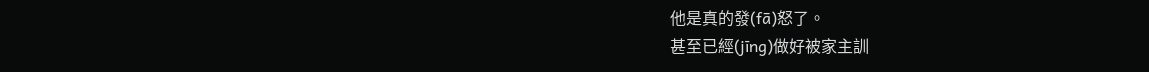他是真的發(fā)怒了。
甚至已經(jīng)做好被家主訓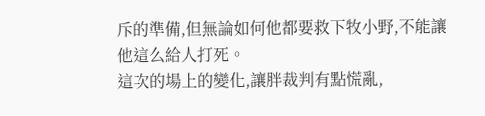斥的準備,但無論如何他都要救下牧小野,不能讓他這么給人打死。
這次的場上的變化,讓胖裁判有點慌亂,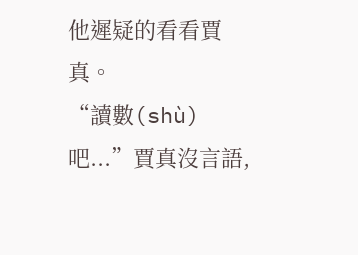他遲疑的看看賈真。
“讀數(shù)吧...”賈真沒言語,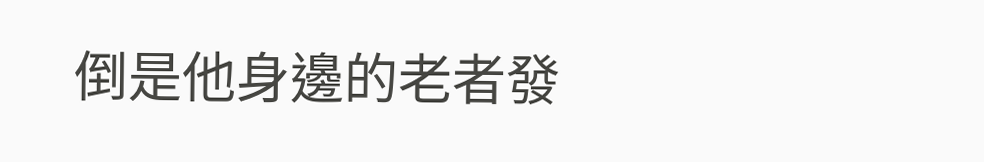倒是他身邊的老者發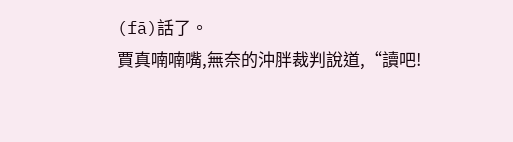(fā)話了。
賈真喃喃嘴,無奈的沖胖裁判說道,“讀吧!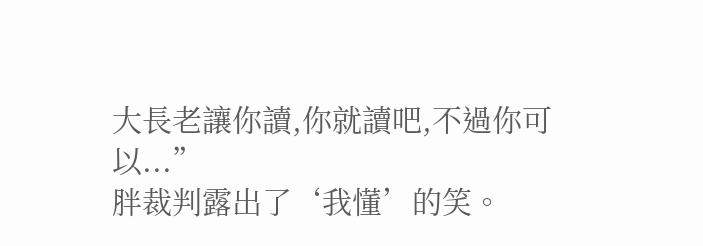大長老讓你讀,你就讀吧,不過你可以...”
胖裁判露出了‘我懂’的笑。